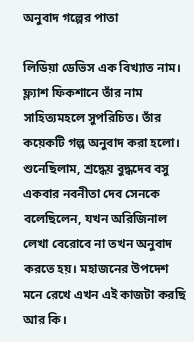অনুবাদ গল্পের পাতা

লিডিয়া ডেভিস এক বিখ্যাত নাম। ফ্ল্যাশ ফিকশানে তাঁর নাম সাহিত্যমহলে সুপরিচিত। তাঁর কয়েকটি গল্প অনুবাদ করা হলো।
শুনেছিলাম, শ্রদ্ধেয় বুদ্ধদেব বসু একবার নবনীতা দেব সেনকে বলেছিলেন, যখন অরিজিনাল লেখা বেরোবে না তখন অনুবাদ করতে হয়। মহাজনের উপদেশ মনে রেখে এখন এই কাজটা করছি আর কি।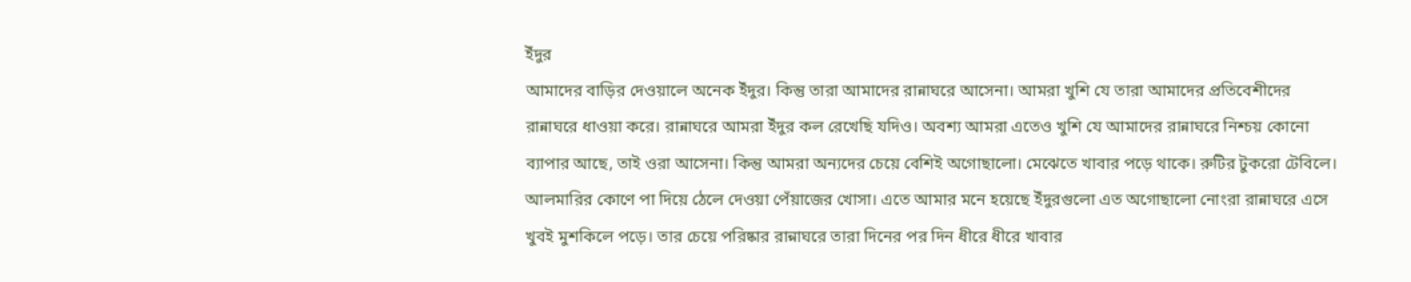ইঁদুর
আমাদের বাড়ির দেওয়ালে অনেক ইঁদুর। কিন্তু তারা আমাদের রান্নাঘরে আসেনা। আমরা খুশি যে তারা আমাদের প্রতিবেশীদের রান্নাঘরে ধাওয়া করে। রান্নাঘরে আমরা ইঁদুর কল রেখেছি যদিও। অবশ্য আমরা এতেও খুশি যে আমাদের রান্নাঘরে নিশ্চয় কোনো ব্যাপার আছে, তাই ওরা আসেনা। কিন্তু আমরা অন্যদের চেয়ে বেশিই অগোছালো। মেঝেতে খাবার পড়ে থাকে। রুটির টুকরো টেবিলে। আলমারির কোণে পা দিয়ে ঠেলে দেওয়া পেঁয়াজের খোসা। এতে আমার মনে হয়েছে ইঁদুরগুলো এত অগোছালো নোংরা রান্নাঘরে এসে খুবই মুশকিলে পড়ে। তার চেয়ে পরিষ্কার রান্নাঘরে তারা দিনের পর দিন ধীরে ধীরে খাবার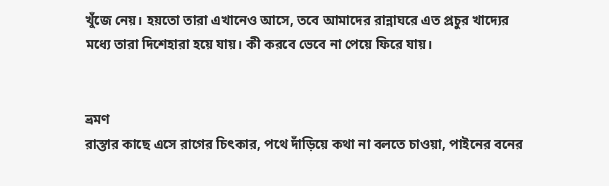খুঁজে নেয়। হয়তো তারা এখানেও আসে, তবে আমাদের রান্নাঘরে এত প্রচুর খাদ্যের মধ্যে তারা দিশেহারা হয়ে যায়। কী করবে ভেবে না পেয়ে ফিরে যায়।


ভ্রমণ
রাস্তার কাছে এসে রাগের চিৎকার, পথে দাঁড়িয়ে কথা না বলতে চাওয়া, পাইনের বনের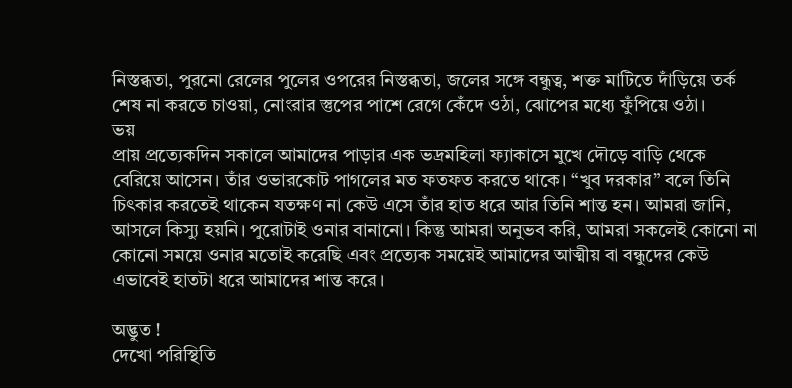নিস্তব্ধতা, পুরনো রেলের পুলের ওপরের নিস্তব্ধতা, জলের সঙ্গে বন্ধুত্ব, শক্ত মাটিতে দাঁড়িয়ে তর্ক শেষ না করতে চাওয়া, নোংরার স্তুপের পাশে রেগে কেঁদে ওঠা, ঝোপের মধ্যে ফুঁপিয়ে ওঠা।
ভয়
প্রায় প্রত্যেকদিন সকালে আমাদের পাড়ার এক ভদ্রমহিলা ফ্যাকাসে মুখে দৌড়ে বাড়ি থেকে বেরিয়ে আসেন। তাঁর ওভারকোট পাগলের মত ফতফত করতে থাকে। “খুব দরকার” বলে তিনি চিৎকার করতেই থাকেন যতক্ষণ না কেউ এসে তাঁর হাত ধরে আর তিনি শান্ত হন। আমরা জানি, আসলে কিস্যু হয়নি। পুরোটাই ওনার বানানো। কিন্তু আমরা অনুভব করি, আমরা সকলেই কোনো না কোনো সময়ে ওনার মতোই করেছি এবং প্রত্যেক সময়েই আমাদের আত্মীয় বা বন্ধুদের কেউ এভাবেই হাতটা ধরে আমাদের শান্ত করে।

অদ্ভুত !
দেখো পরিস্থিতি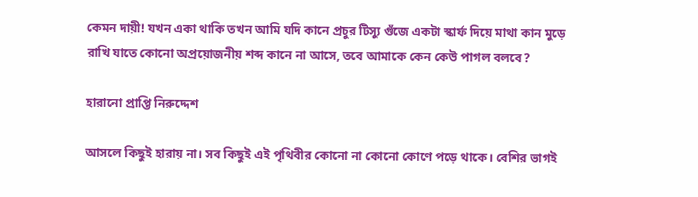কেমন দায়ী! যখন একা থাকি তখন আমি যদি কানে প্রচুর টিস্যু গুঁজে একটা স্কার্ফ দিয়ে মাথা কান মুড়ে রাখি যাতে কোনো অপ্রয়োজনীয় শব্দ কানে না আসে, তবে আমাকে কেন কেউ পাগল বলবে?

হারানো প্রাপ্তি নিরুদ্দেশ

আসলে কিছুই হারায় না। সব কিছুই এই পৃথিবীর কোনো না কোনো কোণে পড়ে থাকে। বেশির ভাগই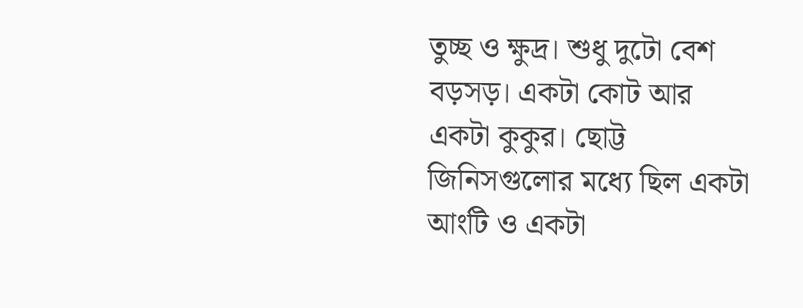তুচ্ছ ও ক্ষুদ্র। শুধু দুটো বেশ বড়সড়। একটা কোট আর একটা কুকুর। ছোট্ট জিনিসগুলোর মধ্যে ছিল একটা আংটি ও একটা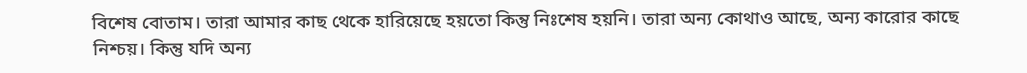বিশেষ বোতাম। তারা আমার কাছ থেকে হারিয়েছে হয়তো কিন্তু নিঃশেষ হয়নি। তারা অন্য কোথাও আছে, অন্য কারোর কাছে নিশ্চয়। কিন্তু যদি অন্য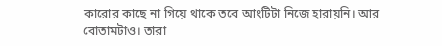কারোর কাছে না গিয়ে থাকে তবে আংটিটা নিজে হারায়নি। আর বোতামটাও। তারা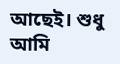আছেই। শুধু আমি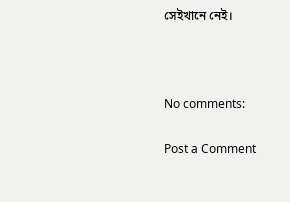সেইখানে নেই।



No comments:

Post a Comment